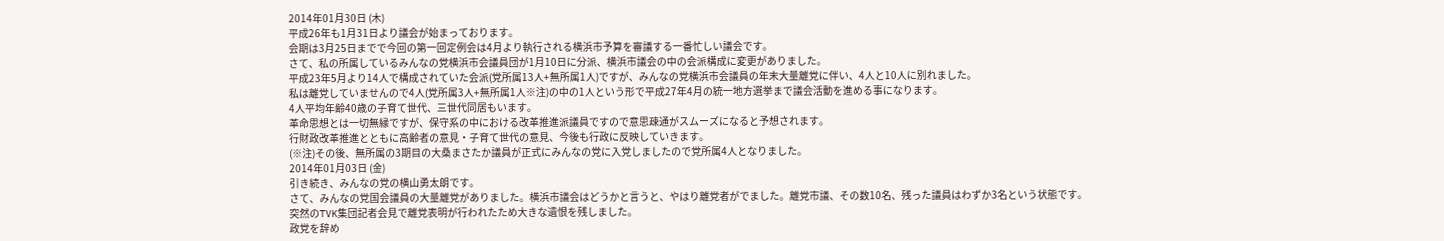2014年01月30日 (木)
平成26年も1月31日より議会が始まっております。
会期は3月25日までで今回の第一回定例会は4月より執行される横浜市予算を審議する一番忙しい議会です。
さて、私の所属しているみんなの党横浜市会議員団が1月10日に分派、横浜市議会の中の会派構成に変更がありました。
平成23年5月より14人で構成されていた会派(党所属13人+無所属1人)ですが、みんなの党横浜市会議員の年末大量離党に伴い、4人と10人に別れました。
私は離党していませんので4人(党所属3人+無所属1人※注)の中の1人という形で平成27年4月の統一地方選挙まで議会活動を進める事になります。
4人平均年齢40歳の子育て世代、三世代同居もいます。
革命思想とは一切無縁ですが、保守系の中における改革推進派議員ですので意思疎通がスムーズになると予想されます。
行財政改革推進とともに高齢者の意見・子育て世代の意見、今後も行政に反映していきます。
(※注)その後、無所属の3期目の大桑まさたか議員が正式にみんなの党に入党しましたので党所属4人となりました。
2014年01月03日 (金)
引き続き、みんなの党の横山勇太朗です。
さて、みんなの党国会議員の大量離党がありました。横浜市議会はどうかと言うと、やはり離党者がでました。離党市議、その数10名、残った議員はわずか3名という状態です。
突然のTVK集団記者会見で離党表明が行われたため大きな遺恨を残しました。
政党を辞め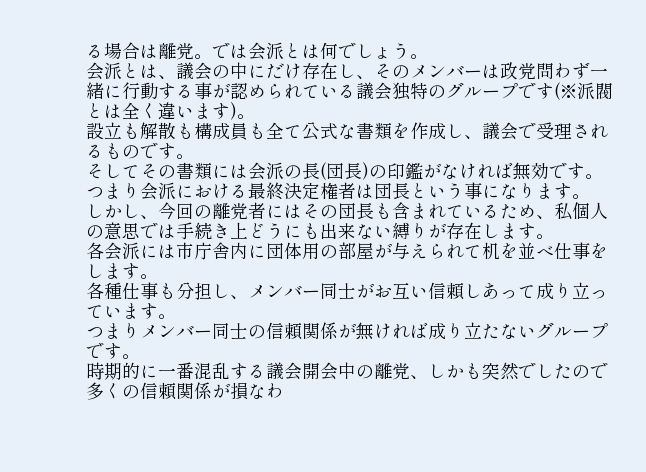る場合は離党。では会派とは何でしょう。
会派とは、議会の中にだけ存在し、そのメンバーは政党問わず一緒に行動する事が認められている議会独特のグループです(※派閥とは全く違います)。
設立も解散も構成員も全て公式な書類を作成し、議会で受理されるものです。
そしてその書類には会派の長(団長)の印鑑がなければ無効です。
つまり会派における最終決定権者は団長という事になります。
しかし、今回の離党者にはその団長も含まれているため、私個人の意思では手続き上どうにも出来ない縛りが存在します。
各会派には市庁舎内に団体用の部屋が与えられて机を並べ仕事をします。
各種仕事も分担し、メンバー同士がお互い信頼しあって成り立っています。
つまりメンバー同士の信頼関係が無ければ成り立たないグループです。
時期的に一番混乱する議会開会中の離党、しかも突然でしたので多くの信頼関係が損なわ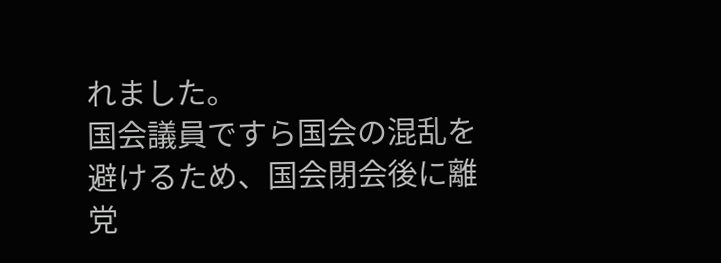れました。
国会議員ですら国会の混乱を避けるため、国会閉会後に離党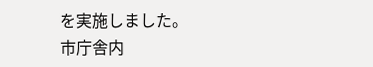を実施しました。
市庁舎内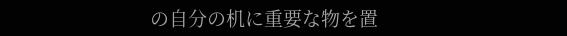の自分の机に重要な物を置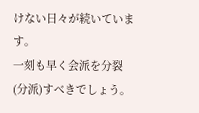けない日々が続いています。
一刻も早く会派を分裂(分派)すべきでしょう。